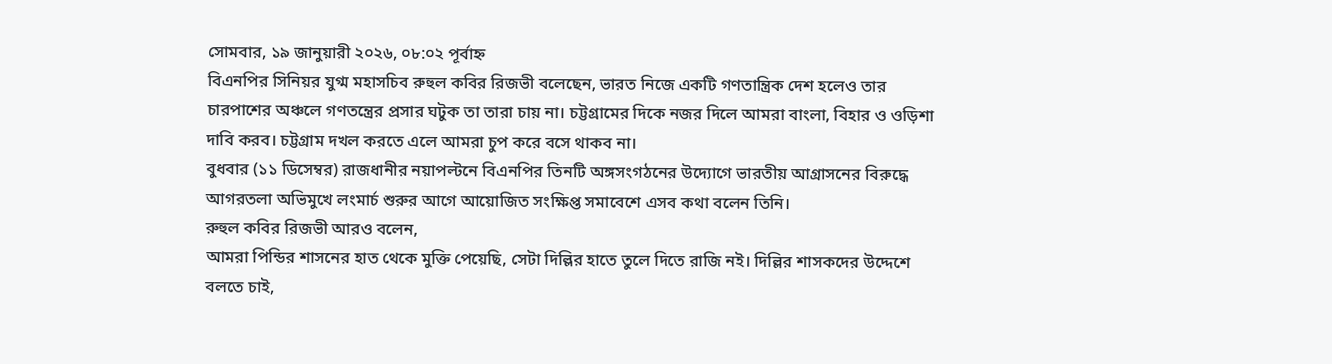সোমবার, ১৯ জানুয়ারী ২০২৬, ০৮:০২ পূর্বাহ্ন
বিএনপির সিনিয়র যুগ্ম মহাসচিব রুহুল কবির রিজভী বলেছেন, ভারত নিজে একটি গণতান্ত্রিক দেশ হলেও তার চারপাশের অঞ্চলে গণতন্ত্রের প্রসার ঘটুক তা তারা চায় না। চট্টগ্রামের দিকে নজর দিলে আমরা বাংলা, বিহার ও ওড়িশা দাবি করব। চট্টগ্রাম দখল করতে এলে আমরা চুপ করে বসে থাকব না।
বুধবার (১১ ডিসেম্বর) রাজধানীর নয়াপল্টনে বিএনপির তিনটি অঙ্গসংগঠনের উদ্যোগে ভারতীয় আগ্রাসনের বিরুদ্ধে আগরতলা অভিমুখে লংমার্চ শুরুর আগে আয়োজিত সংক্ষিপ্ত সমাবেশে এসব কথা বলেন তিনি।
রুহুল কবির রিজভী আরও বলেন,
আমরা পিন্ডির শাসনের হাত থেকে মুক্তি পেয়েছি, সেটা দিল্লির হাতে তুলে দিতে রাজি নই। দিল্লির শাসকদের উদ্দেশে বলতে চাই,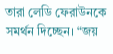তারা লেডি ফেরাউনকে সমর্থন দিচ্ছেন। “জয়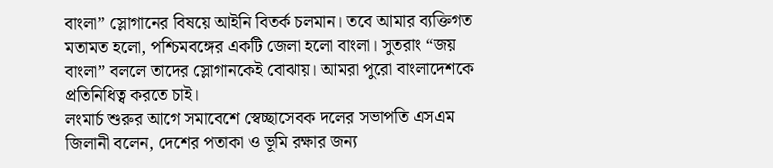বাংলা” স্লোগানের বিষয়ে আইনি বিতর্ক চলমান। তবে আমার ব্যক্তিগত মতামত হলো, পশ্চিমবঙ্গের একটি জেলা হলো বাংলা। সুতরাং “জয় বাংলা” বললে তাদের স্লোগানকেই বোঝায়। আমরা পুরো বাংলাদেশকে প্রতিনিধিত্ব করতে চাই।
লংমার্চ শুরুর আগে সমাবেশে স্বেচ্ছাসেবক দলের সভাপতি এসএম জিলানী বলেন, দেশের পতাকা ও ভূমি রক্ষার জন্য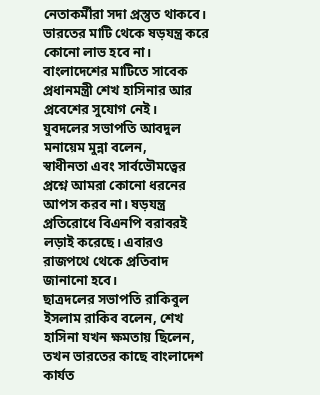নেতাকর্মীরা সদা প্রস্তুত থাকবে। ভারতের মাটি থেকে ষড়যন্ত্র করে কোনো লাভ হবে না। বাংলাদেশের মাটিতে সাবেক প্রধানমন্ত্রী শেখ হাসিনার আর প্রবেশের সুযোগ নেই।
যুবদলের সভাপতি আবদুল মনায়েম মুন্না বলেন,
স্বাধীনতা এবং সার্বভৌমত্বের প্রশ্নে আমরা কোনো ধরনের আপস করব না। ষড়যন্ত্র প্রতিরোধে বিএনপি বরাবরই লড়াই করেছে। এবারও রাজপথে থেকে প্রতিবাদ জানানো হবে।
ছাত্রদলের সভাপতি রাকিবুল ইসলাম রাকিব বলেন, শেখ হাসিনা যখন ক্ষমতায় ছিলেন, তখন ভারতের কাছে বাংলাদেশ কার্যত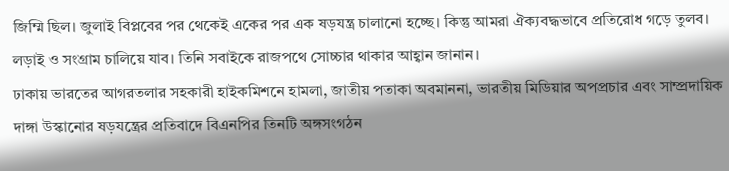জিম্মি ছিল। জুলাই বিপ্লবের পর থেকেই একের পর এক ষড়যন্ত্র চালানো হচ্ছে। কিন্তু আমরা ঐক্যবদ্ধভাবে প্রতিরোধ গড়ে তুলব। লড়াই ও সংগ্রাম চালিয়ে যাব। তিনি সবাইকে রাজপথে সোচ্চার থাকার আহ্বান জানান।
ঢাকায় ভারতের আগরতলার সহকারী হাইকমিশনে হামলা, জাতীয় পতাকা অবমাননা, ভারতীয় মিডিয়ার অপপ্রচার এবং সাম্প্রদায়িক দাঙ্গা উস্কানোর ষড়যন্ত্রের প্রতিবাদে বিএনপির তিনটি অঙ্গসংগঠন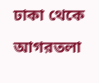ঢাকা থেকে আগরতলা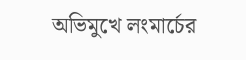অভিমুখে লংমার্চের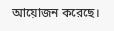আয়োজন করেছে।